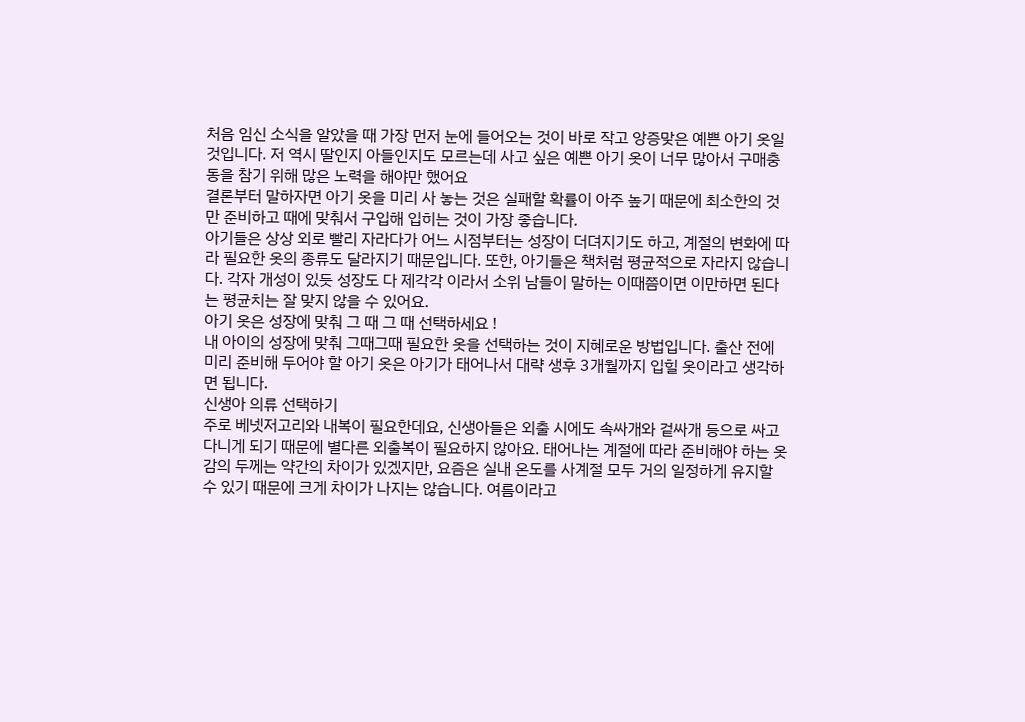처음 임신 소식을 알았을 때 가장 먼저 눈에 들어오는 것이 바로 작고 앙증맞은 예쁜 아기 옷일 것입니다. 저 역시 딸인지 아들인지도 모르는데 사고 싶은 예쁜 아기 옷이 너무 많아서 구매충동을 참기 위해 많은 노력을 해야만 했어요
결론부터 말하자면 아기 옷을 미리 사 놓는 것은 실패할 확률이 아주 높기 때문에 최소한의 것만 준비하고 때에 맞춰서 구입해 입히는 것이 가장 좋습니다.
아기들은 상상 외로 빨리 자라다가 어느 시점부터는 성장이 더뎌지기도 하고, 계절의 변화에 따라 필요한 옷의 종류도 달라지기 때문입니다. 또한, 아기들은 책처럼 평균적으로 자라지 않습니다. 각자 개성이 있듯 성장도 다 제각각 이라서 소위 남들이 말하는 이때쯤이면 이만하면 된다는 평균치는 잘 맞지 않을 수 있어요.
아기 옷은 성장에 맞춰 그 때 그 때 선택하세요 !
내 아이의 성장에 맞춰 그때그때 필요한 옷을 선택하는 것이 지혜로운 방법입니다. 출산 전에 미리 준비해 두어야 할 아기 옷은 아기가 태어나서 대략 생후 3개월까지 입힐 옷이라고 생각하면 됩니다.
신생아 의류 선택하기
주로 베넷저고리와 내복이 필요한데요, 신생아들은 외출 시에도 속싸개와 겉싸개 등으로 싸고 다니게 되기 때문에 별다른 외출복이 필요하지 않아요. 태어나는 계절에 따라 준비해야 하는 옷감의 두께는 약간의 차이가 있겠지만, 요즘은 실내 온도를 사계절 모두 거의 일정하게 유지할 수 있기 때문에 크게 차이가 나지는 않습니다. 여름이라고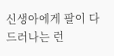신생아에게 팔이 다 드러나는 런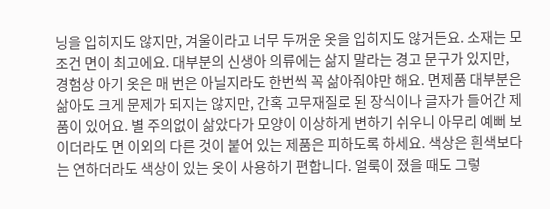닝을 입히지도 않지만, 겨울이라고 너무 두꺼운 옷을 입히지도 않거든요. 소재는 모조건 면이 최고에요. 대부분의 신생아 의류에는 삶지 말라는 경고 문구가 있지만, 경험상 아기 옷은 매 번은 아닐지라도 한번씩 꼭 삶아줘야만 해요. 면제품 대부분은 삶아도 크게 문제가 되지는 않지만, 간혹 고무재질로 된 장식이나 글자가 들어간 제품이 있어요. 별 주의없이 삶았다가 모양이 이상하게 변하기 쉬우니 아무리 예뻐 보이더라도 면 이외의 다른 것이 붙어 있는 제품은 피하도록 하세요. 색상은 흰색보다는 연하더라도 색상이 있는 옷이 사용하기 편합니다. 얼룩이 졌을 때도 그렇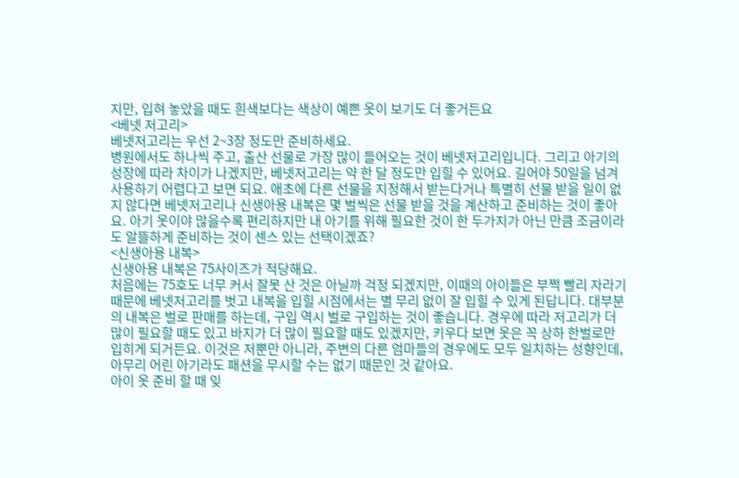지만, 입혀 놓았을 때도 흰색보다는 색상이 예쁜 옷이 보기도 더 좋거든요
<베넷 저고리>
베넷저고리는 우선 2~3장 정도만 준비하세요.
병원에서도 하나씩 주고, 출산 선물로 가장 많이 들어오는 것이 베넷저고리입니다. 그리고 아기의 성장에 따라 차이가 나겠지만, 베넷저고리는 약 한 달 정도만 입힐 수 있어요. 길어야 50일을 넘겨 사용하기 어렵다고 보면 되요. 애초에 다른 선물을 지정해서 받는다거나 특별히 선물 받을 일이 없지 않다면 베넷저고리나 신생아용 내복은 몇 벌씩은 선물 받을 것을 계산하고 준비하는 것이 좋아요. 아기 옷이야 많을수록 편리하지만 내 아기를 위해 필요한 것이 한 두가지가 아닌 만큼 조금이라도 알뜰하게 준비하는 것이 센스 있는 선택이겠죠?
<신생아용 내복>
신생아용 내복은 75사이즈가 적당해요.
처음에는 75호도 너무 커서 잘못 산 것은 아닐까 걱정 되겠지만, 이때의 아이들은 부쩍 빨리 자라기 때문에 베넷저고리를 벗고 내복을 입힐 시점에서는 별 무리 없이 잘 입힐 수 있게 된답니다. 대부분의 내복은 벌로 판매를 하는데, 구입 역시 벌로 구입하는 것이 좋습니다. 경우에 따라 저고리가 더 많이 필요할 때도 있고 바지가 더 많이 필요할 때도 있겠지만, 키우다 보면 옷은 꼭 상하 한벌로만 입히게 되거든요. 이것은 저뿐만 아니라, 주변의 다른 엄마들의 경우에도 모두 일치하는 성향인데, 아무리 어린 아기라도 패션을 무시할 수는 없기 때문인 것 같아요.
아이 옷 준비 할 때 잊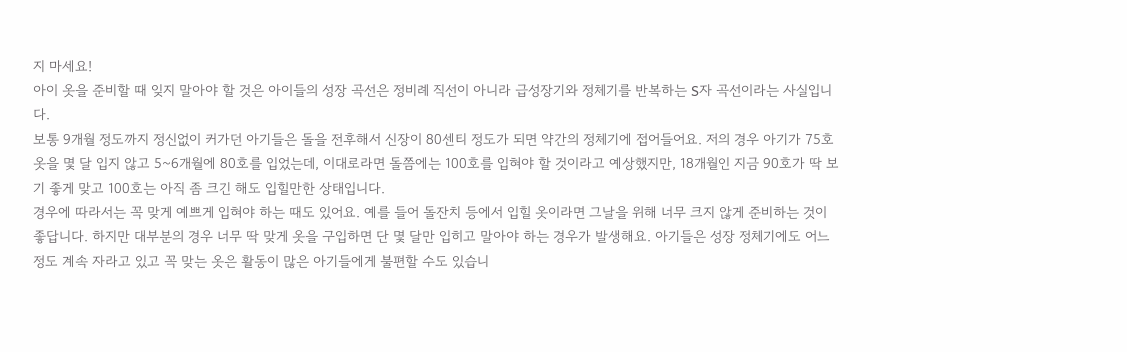지 마세요!
아이 옷을 준비할 때 잊지 말아야 할 것은 아이들의 성장 곡선은 정비례 직선이 아니라 급성장기와 정체기를 반복하는 S자 곡선이라는 사실입니다.
보통 9개월 정도까지 정신없이 커가던 아기들은 돌을 전후해서 신장이 80센티 정도가 되면 약간의 정체기에 접어들어요. 저의 경우 아기가 75호 옷을 몇 달 입지 않고 5~6개월에 80호를 입었는데, 이대로라면 돌쯤에는 100호를 입혀야 할 것이라고 예상했지만, 18개월인 지금 90호가 딱 보기 좋게 맞고 100호는 아직 좀 크긴 해도 입힐만한 상태입니다.
경우에 따라서는 꼭 맞게 예쁘게 입혀야 하는 때도 있어요. 예를 들어 돌잔치 등에서 입힐 옷이라면 그날을 위해 너무 크지 않게 준비하는 것이 좋답니다. 하지만 대부분의 경우 너무 딱 맞게 옷을 구입하면 단 몇 달만 입히고 말아야 하는 경우가 발생해요. 아기들은 성장 정체기에도 어느 정도 계속 자라고 있고 꼭 맞는 옷은 활동이 많은 아기들에게 불편할 수도 있습니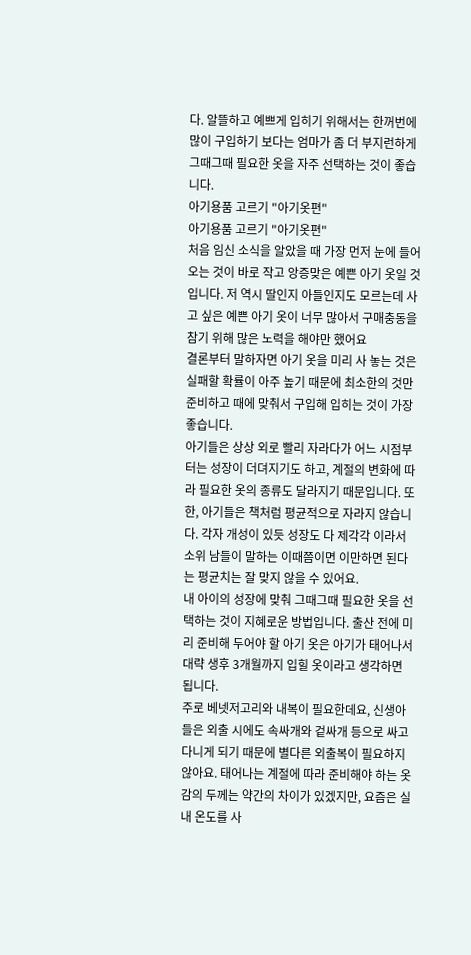다. 알뜰하고 예쁘게 입히기 위해서는 한꺼번에 많이 구입하기 보다는 엄마가 좀 더 부지런하게 그때그때 필요한 옷을 자주 선택하는 것이 좋습니다.
아기용품 고르기 "아기옷편"
아기용품 고르기 "아기옷편"
처음 임신 소식을 알았을 때 가장 먼저 눈에 들어오는 것이 바로 작고 앙증맞은 예쁜 아기 옷일 것입니다. 저 역시 딸인지 아들인지도 모르는데 사고 싶은 예쁜 아기 옷이 너무 많아서 구매충동을 참기 위해 많은 노력을 해야만 했어요
결론부터 말하자면 아기 옷을 미리 사 놓는 것은 실패할 확률이 아주 높기 때문에 최소한의 것만 준비하고 때에 맞춰서 구입해 입히는 것이 가장 좋습니다.
아기들은 상상 외로 빨리 자라다가 어느 시점부터는 성장이 더뎌지기도 하고, 계절의 변화에 따라 필요한 옷의 종류도 달라지기 때문입니다. 또한, 아기들은 책처럼 평균적으로 자라지 않습니다. 각자 개성이 있듯 성장도 다 제각각 이라서 소위 남들이 말하는 이때쯤이면 이만하면 된다는 평균치는 잘 맞지 않을 수 있어요.
내 아이의 성장에 맞춰 그때그때 필요한 옷을 선택하는 것이 지혜로운 방법입니다. 출산 전에 미리 준비해 두어야 할 아기 옷은 아기가 태어나서 대략 생후 3개월까지 입힐 옷이라고 생각하면 됩니다.
주로 베넷저고리와 내복이 필요한데요, 신생아들은 외출 시에도 속싸개와 겉싸개 등으로 싸고 다니게 되기 때문에 별다른 외출복이 필요하지 않아요. 태어나는 계절에 따라 준비해야 하는 옷감의 두께는 약간의 차이가 있겠지만, 요즘은 실내 온도를 사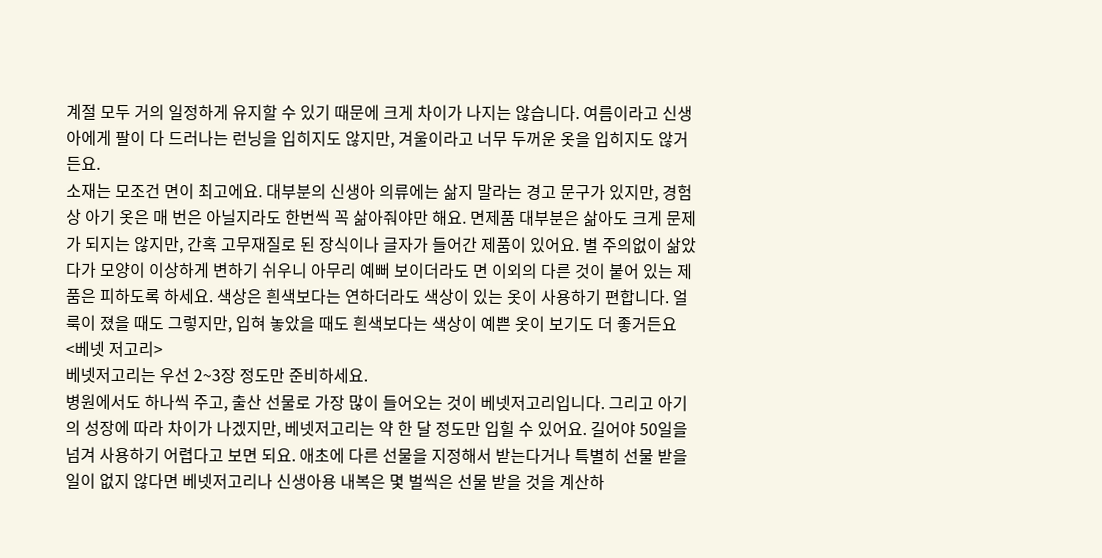계절 모두 거의 일정하게 유지할 수 있기 때문에 크게 차이가 나지는 않습니다. 여름이라고 신생아에게 팔이 다 드러나는 런닝을 입히지도 않지만, 겨울이라고 너무 두꺼운 옷을 입히지도 않거든요.
소재는 모조건 면이 최고에요. 대부분의 신생아 의류에는 삶지 말라는 경고 문구가 있지만, 경험상 아기 옷은 매 번은 아닐지라도 한번씩 꼭 삶아줘야만 해요. 면제품 대부분은 삶아도 크게 문제가 되지는 않지만, 간혹 고무재질로 된 장식이나 글자가 들어간 제품이 있어요. 별 주의없이 삶았다가 모양이 이상하게 변하기 쉬우니 아무리 예뻐 보이더라도 면 이외의 다른 것이 붙어 있는 제품은 피하도록 하세요. 색상은 흰색보다는 연하더라도 색상이 있는 옷이 사용하기 편합니다. 얼룩이 졌을 때도 그렇지만, 입혀 놓았을 때도 흰색보다는 색상이 예쁜 옷이 보기도 더 좋거든요
<베넷 저고리>
베넷저고리는 우선 2~3장 정도만 준비하세요.
병원에서도 하나씩 주고, 출산 선물로 가장 많이 들어오는 것이 베넷저고리입니다. 그리고 아기의 성장에 따라 차이가 나겠지만, 베넷저고리는 약 한 달 정도만 입힐 수 있어요. 길어야 50일을 넘겨 사용하기 어렵다고 보면 되요. 애초에 다른 선물을 지정해서 받는다거나 특별히 선물 받을 일이 없지 않다면 베넷저고리나 신생아용 내복은 몇 벌씩은 선물 받을 것을 계산하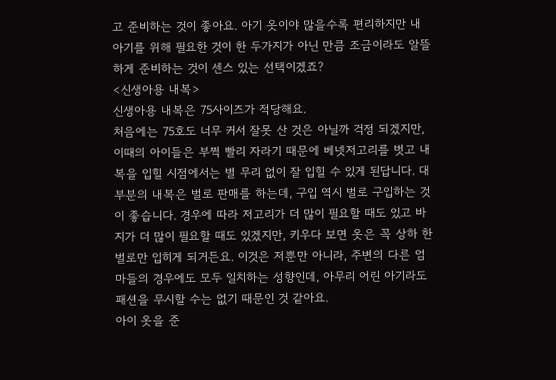고 준비하는 것이 좋아요. 아기 옷이야 많을수록 편리하지만 내 아기를 위해 필요한 것이 한 두가지가 아닌 만큼 조금이라도 알뜰하게 준비하는 것이 센스 있는 선택이겠죠?
<신생아용 내복>
신생아용 내복은 75사이즈가 적당해요.
처음에는 75호도 너무 커서 잘못 산 것은 아닐까 걱정 되겠지만, 이때의 아이들은 부쩍 빨리 자라기 때문에 베넷저고리를 벗고 내복을 입힐 시점에서는 별 무리 없이 잘 입힐 수 있게 된답니다. 대부분의 내복은 벌로 판매를 하는데, 구입 역시 벌로 구입하는 것이 좋습니다. 경우에 따라 저고리가 더 많이 필요할 때도 있고 바지가 더 많이 필요할 때도 있겠지만, 키우다 보면 옷은 꼭 상하 한벌로만 입히게 되거든요. 이것은 저뿐만 아니라, 주변의 다른 엄마들의 경우에도 모두 일치하는 성향인데, 아무리 어린 아기라도 패션을 무시할 수는 없기 때문인 것 같아요.
아이 옷을 준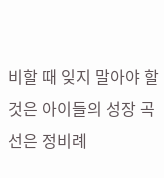비할 때 잊지 말아야 할 것은 아이들의 성장 곡선은 정비례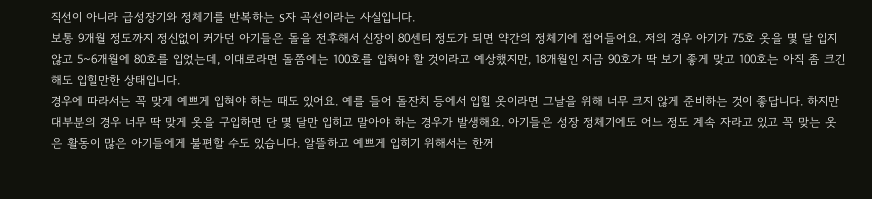직선이 아니라 급성장기와 정체기를 반복하는 S자 곡선이라는 사실입니다.
보통 9개월 정도까지 정신없이 커가던 아기들은 돌을 전후해서 신장이 80센티 정도가 되면 약간의 정체기에 접어들어요. 저의 경우 아기가 75호 옷을 몇 달 입지 않고 5~6개월에 80호를 입었는데, 이대로라면 돌쯤에는 100호를 입혀야 할 것이라고 예상했지만, 18개월인 지금 90호가 딱 보기 좋게 맞고 100호는 아직 좀 크긴 해도 입힐만한 상태입니다.
경우에 따라서는 꼭 맞게 예쁘게 입혀야 하는 때도 있어요. 예를 들어 돌잔치 등에서 입힐 옷이라면 그날을 위해 너무 크지 않게 준비하는 것이 좋답니다. 하지만 대부분의 경우 너무 딱 맞게 옷을 구입하면 단 몇 달만 입히고 말아야 하는 경우가 발생해요. 아기들은 성장 정체기에도 어느 정도 계속 자라고 있고 꼭 맞는 옷은 활동이 많은 아기들에게 불편할 수도 있습니다. 알뜰하고 예쁘게 입히기 위해서는 한꺼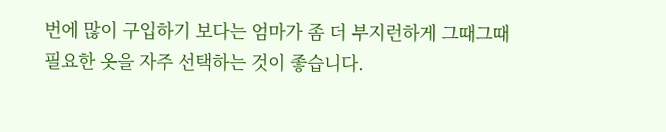번에 많이 구입하기 보다는 엄마가 좀 더 부지런하게 그때그때 필요한 옷을 자주 선택하는 것이 좋습니다.